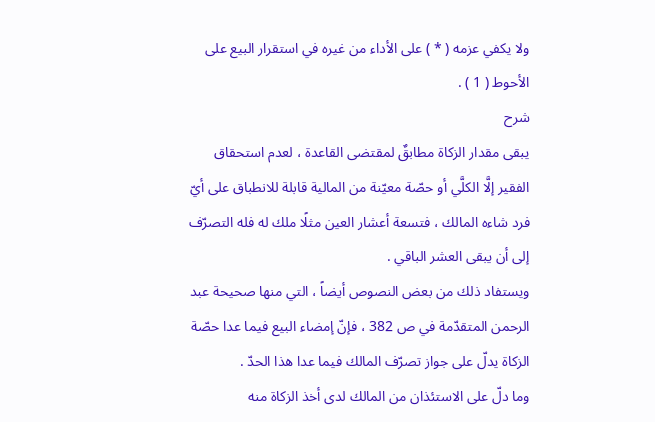ولا يكفي عزمه ( * ) على الأداء من غيره في استقرار البيع على الأحوط ( 1 ) .
شرح
يبقى مقدار الزكاة مطابقٌ لمقتضى القاعدة ، لعدم استحقاق الفقير إلَّا الكلَّي أو حصّة معيّنة من المالية قابلة للانطباق على أيّ فرد شاءه المالك ، فتسعة أعشار العين مثلًا ملك له فله التصرّف إلى أن يبقى العشر الباقي .
ويستفاد ذلك من بعض النصوص أيضاً ، التي منها صحيحة عبد الرحمن المتقدّمة في ص 382 ، فإنّ إمضاء البيع فيما عدا حصّة الزكاة يدلّ على جواز تصرّف المالك فيما عدا هذا الحدّ .
وما دلّ على الاستئذان من المالك لدى أخذ الزكاة منه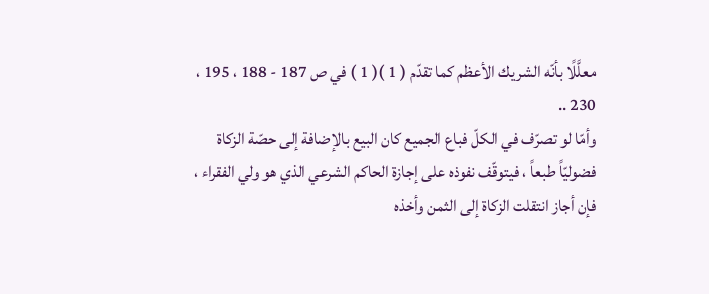معلَّلًا بأنّه الشريك الأعظم كما تقدّم ( 1 )( 1 ) في ص 187 - 188 ، 195 ، 230 ..
وأمّا لو تصرّف في الكلّ فباع الجميع كان البيع بالإضافة إلى حصّة الزكاة فضوليّاً طبعاً ، فيتوقّف نفوذه على إجازة الحاكم الشرعي الذي هو ولي الفقراء ، فإن أجاز انتقلت الزكاة إلى الثمن وأخذه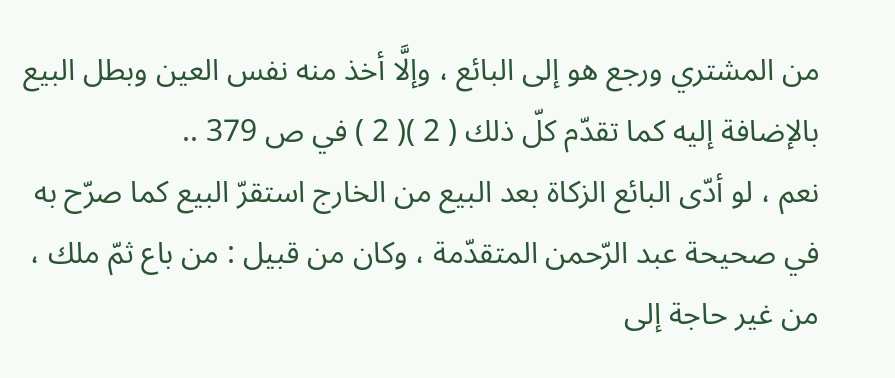من المشتري ورجع هو إلى البائع ، وإلَّا أخذ منه نفس العين وبطل البيع بالإضافة إليه كما تقدّم كلّ ذلك ( 2 )( 2 ) في ص 379 ..
نعم ، لو أدّى البائع الزكاة بعد البيع من الخارج استقرّ البيع كما صرّح به في صحيحة عبد الرّحمن المتقدّمة ، وكان من قبيل : من باع ثمّ ملك ، من غير حاجة إلى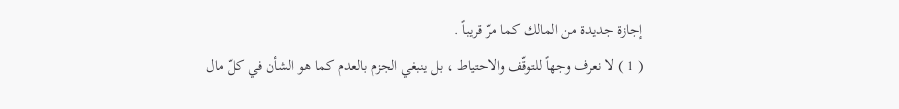إجازة جديدة من المالك كما مرّ قريباً .
( 1 ) لا نعرف وجهاً للتوقّف والاحتياط ، بل ينبغي الجزم بالعدم كما هو الشأن في كلّ مال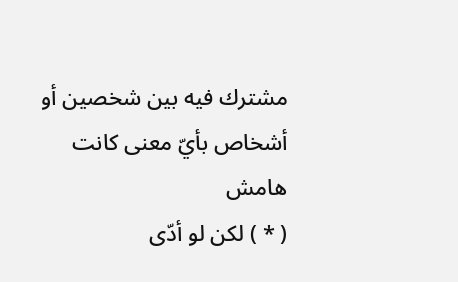مشترك فيه بين شخصين أو أشخاص بأيّ معنى كانت
هامش
( * ) لكن لو أدّى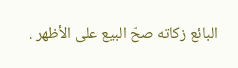البائع زكاته صحّ البيع على الأظهر .